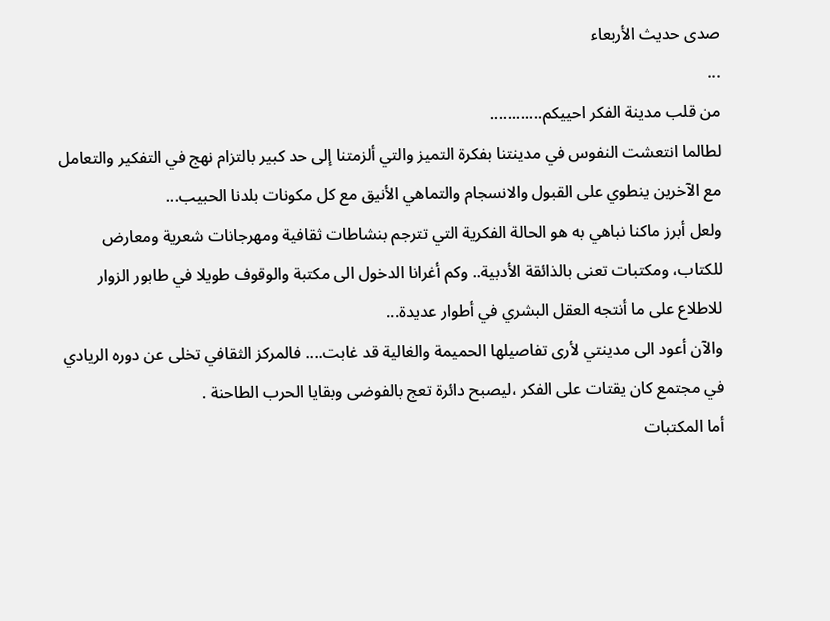صدى حديث الأربعاء
...
من قلب مدينة الفكر احييكم............
لطالما انتعشت النفوس في مدينتنا بفكرة التميز والتي ألزمتنا إلى حد كبير بالتزام نهج في التفكير والتعامل مع الآخرين ينطوي على القبول والانسجام والتماهي الأنيق مع كل مكونات بلدنا الحبيب...
ولعل أبرز ماكنا نباهي به هو الحالة الفكرية التي تترجم بنشاطات ثقافية ومهرجانات شعرية ومعارض للكتاب، ومكتبات تعنى بالذائقة الأدبية.. وكم أغرانا الدخول الى مكتبة والوقوف طويلا في طابور الزوار للاطلاع على ما أنتجه العقل البشري في أطوار عديدة...
والآن أعود الى مدينتي لأرى تفاصيلها الحميمة والغالية قد غابت.... فالمركز الثقافي تخلى عن دوره الريادي في مجتمع كان يقتات على الفكر ،ليصبح دائرة تعج بالفوضى وبقايا الحرب الطاحنة .
أما المكتبات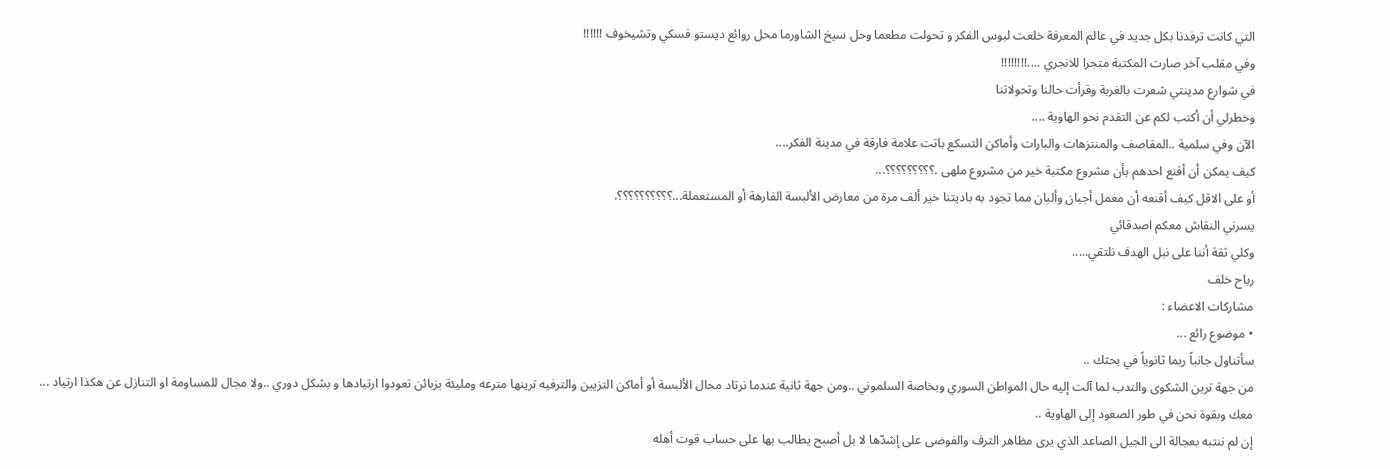التي كانت ترفدنا بكل جديد في عالم المعرفة خلعت لبوس الفكر و تحولت مطعما وحل سيخ الشاورما محل روائع ديستو فسكي وتشيخوف !!!!!!
وفي مقلب آخر صارت المكتبة متجرا للانجري ....!!!!!!!!
في شوارع مدينتي شعرت بالغربة وقرأت حالنا وتحولاتنا
وخطرلي أن أكتب لكم عن التقدم نحو الهاوية ....
الآن وفي سلمية ..المقاصف والمنتزهات والبارات وأماكن التسكع باتت علامة فارقة في مدينة الفكر....
كيف يمكن أن أقنع احدهم بأن مشروع مكتبة خير من مشروع ملهى .؟؟؟؟؟؟؟؟؟...
أو على الاقل كيف أقنعه أن معمل أجبان وألبان مما تجود به باديتنا خير ألف مرة من معارض الألبسة الفارهة أو المستعملة...؟؟؟؟؟؟؟؟؟؟.
يسرني النقاش معكم اصدقائي
وكلي ثقة أننا على نبل الهدف نلتقي.....
رباح خلف
مشاركات الاعضاء :
• موضوع رائع ...
سأتناول جانباً ربما ثانوياً في بحثك ..
من جهة ترين الشكوى والندب لما آلت إليه حال المواطن السوري وبخاصة السلموني ..ومن جهة ثانية عندما نرتاد محال الألبسة أو أماكن التزيين والترفيه ترينها مترعه ومليئة بزبائن تعودوا ارتيادها و بشكل دوري ..ولا مجال للمساومة او التنازل عن هكذا ارتياد ...
معك وبقوة نحن في طور الصعود إلى الهاوية ..
إن لم ننتبه بعجالة الى الجيل الصاعد الذي يرى مظاهر الترف والفوضى على إشدّها لا بل أصبح يطالب بها على حساب قوت أهله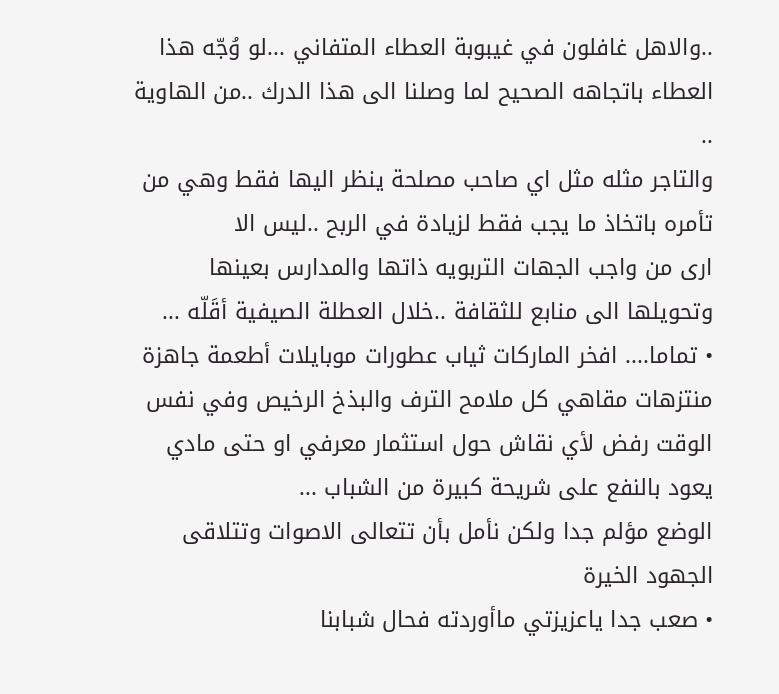..والاهل غافلون في غيبوبة العطاء المتفاني ...لو وُجّه هذا العطاء باتجاهه الصحيح لما وصلنا الى هذا الدرك ..من الهاوية ..
والتاجر مثله مثل اي صاحب مصلحة ينظر اليها فقط وهي من تأمره باتخاذ ما يجب فقط لزيادة في الربح ..ليس الا
ارى من واجب الجهات التربويه ذاتها والمدارس بعينها وتحويلها الى منابع للثقافة ..خلال العطلة الصيفية أقَلّه ...
• تماما.... افخر الماركات ثياب عطورات موبايلات أطعمة جاهزة منتزهات مقاهي كل ملامح الترف والبذخ الرخيص وفي نفس الوقت رفض لأي نقاش حول استثمار معرفي او حتى مادي يعود بالنفع على شريحة كبيرة من الشباب ...
الوضع مؤلم جدا ولكن نأمل بأن تتعالى الاصوات وتتلاقى الجهود الخيرة
• صعب جدا ياعزيزتي ماأوردته فحال شبابنا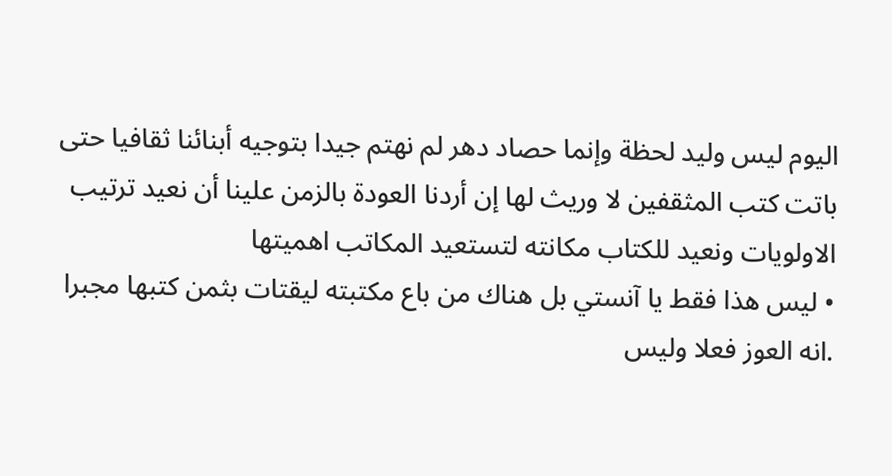اليوم ليس وليد لحظة وإنما حصاد دهر لم نهتم جيدا بتوجيه أبنائنا ثقافيا حتى باتت كتب المثقفين لا وريث لها إن أردنا العودة بالزمن علينا أن نعيد ترتيب الاولويات ونعيد للكتاب مكانته لتستعيد المكاتب اهميتها
• ليس هذا فقط يا آنستي بل هناك من باع مكتبته ليقتات بثمن كتبها مجبرا .انه العوز فعلا وليس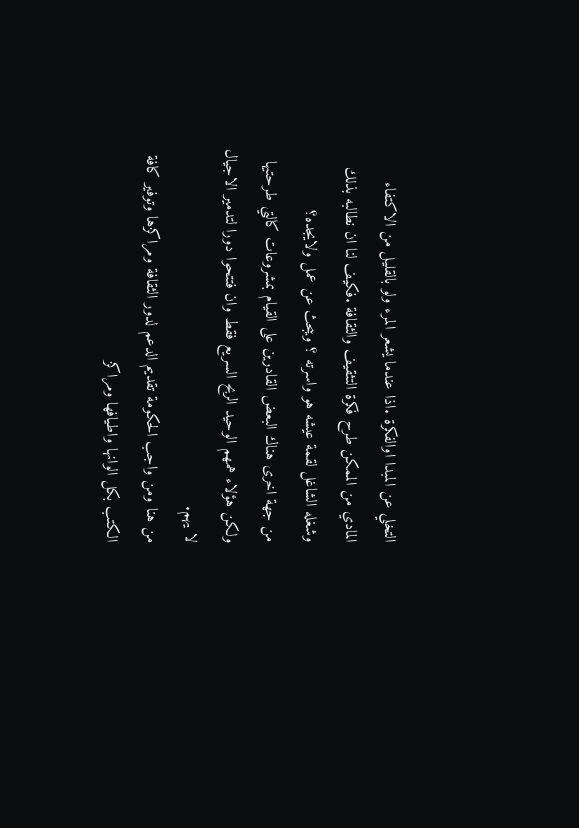التخلي عن المبدا اوالفكرة .اذا عندما يشعر المرء ولو بالقليل من الاكتفاء المادي من الممكن طرح فكرة التثقيف والثقافة .فكيف لنا ان نطالبه بذلك وشغله الشاغل لقمة عيشه هو واسرته ؟ ويبحث عن عمل ولايجده؟
من جهة اخرى هناك البعض القادرين على القيام بمشروعات كالتي طرحتيها ولكن هؤلاء همهم الوحيد الربح السريع فقط وان فتتحوا دورا لتدمير الاجيال لا يهم.
من هنا ومن واجب الحكومة تقديم الدعم لدور الثقافة ومراكزها وتوفير كافة الكتب بكل الوانها واطيافها ومراكز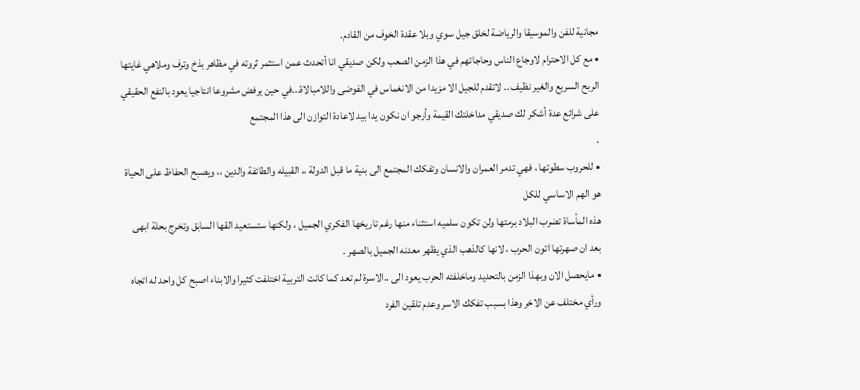مجانية للفن والموسيقا والرياضة لخلق جيل سوي وبلا عقدة الخوف من القادم.
• مع كل الاحترام لاوجاع الناس وحاجاتهم في هذا الزمن الصعب ولكن صديقي انا أتحدث عمن استثمر ثروته في مظاهر بذخ وترف وملاهي غايتها الربح السريع والغير نظيف .. لاتقدم للجيل الا مزيدا من الانغماس في الفوضى واللامبالاة...في حين يرفض مشروعا انتاجيا يعود بالنفع الحقيقي على شرائع عدة أشكر لك صديقي مداخلتك القيمة وأرجو ان نكون يدا بيد لاعادة التوازن الى هذا المجتمع
.
• للحروب سطوتها ، فهي تدمر العمران والانسان وتفكك المجتمع الى بنية ما قبل الدولة ،، القبيله والطائفة والدين ،، ويصبح الحفاظ على الحياة هو الهم الاساسي للكل
هذه المأساة تضرب البلاد برمتها ولن تكون سلميه استثناء منها رغم تاريخها الفكري الجميل ، ولكنها ستستعيد القها السابق وتخرج بحلة ابهى بعد ان صهرتها اتون الحرب ، لانها كالذهب الذي يظهر معدنه الجميل بالصهر .
• مايحصل الان وبهذا الزمن بالتحديد وماخلفته الحرب يعود الى ..الاسرة لم تعد كما كانت التربية اختلفت كثيرا والابناء اصبح كل واحد له اتجاه ورأي مختلف عن الاخر وهذا بسبب تفكك الاسر وعدم تلقين الفرد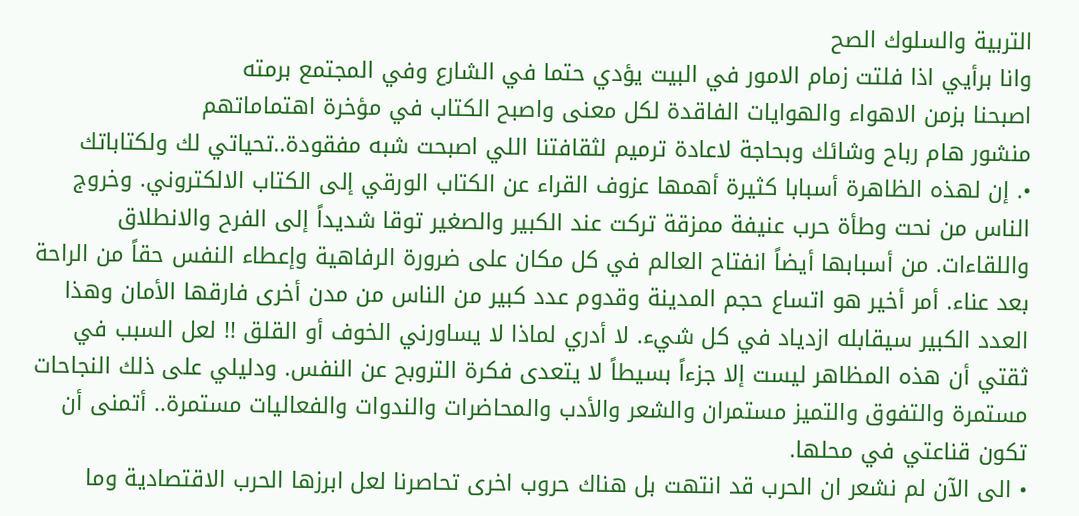التربية والسلوك الصح
وانا برأيي اذا فلتت زمام الامور في البيت يؤدي حتما في الشارع وفي المجتمع برمته
اصبحنا بزمن الاهواء والهوايات الفاقدة لكل معنى واصبح الكتاب في مؤخرة اهتماماتهم
منشور هام رباح وشائك وبحاجة لاعادة ترميم لثقافتنا اللي اصبحت شبه مفقودة..تحياتي لك ولكتاباتك
•. إن لهذه الظاهرة أسبابا كثيرة أهمها عزوف القراء عن الكتاب الورقي إلى الكتاب الالكتروني. وخروج الناس من نحت وطأة حرب عنيفة ممزقة تركت عند الكبير والصغير توقا شديداً إلى الفرح والانطلاق واللقاءات. من أسبابها أيضاً انفتاح العالم في كل مكان على ضرورة الرفاهية وإعطاء النفس حقاً من الراحة بعد عناء. أمر أخير هو اتساع حجم المدينة وقدوم عدد كبير من الناس من مدن أخرى فارقها الأمان وهذا العدد الكبير سيقابله ازدياد في كل شيء. لا أدري لماذا لا يساورني الخوف أو القلق !! لعل السبب في ثقتي أن هذه المظاهر ليست إلا جزءاً بسيطاً لا يتعدى فكرة التروبح عن النفس. ودليلي على ذلك النجاحات مستمرة والتفوق والتميز مستمران والشعر والأدب والمحاضرات والندوات والفعاليات مستمرة.. أتمنى أن تكون قناعتي في محلها.
• الى الآن لم نشعر ان الحرب قد انتهت بل هناك حروب اخرى تحاصرنا لعل ابرزها الحرب الاقتصادية وما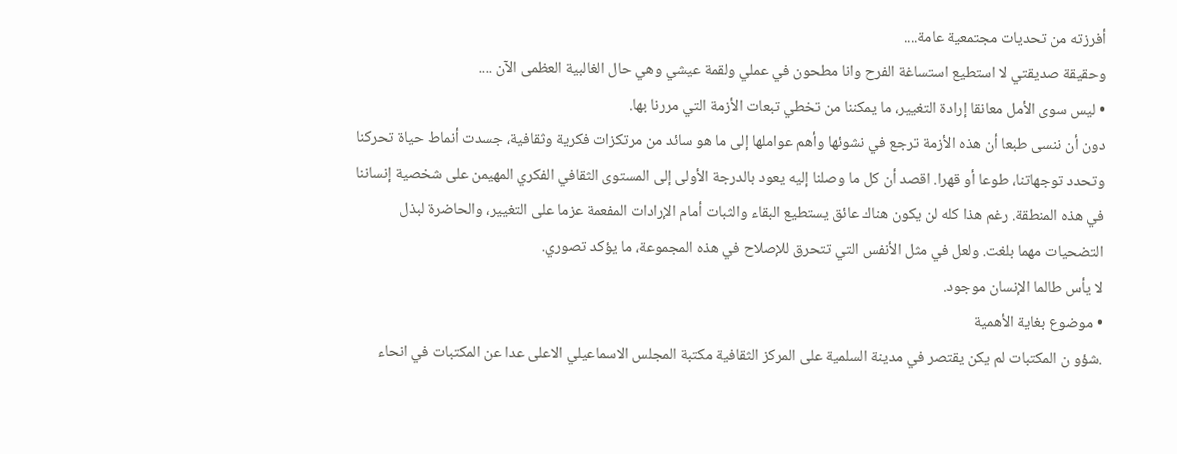أفرزته من تحديات مجتمعية عامة....
وحقيقة صديقتي لا استطيع استساغة الفرح وانا مطحون في عملي ولقمة عيشي وهي حال الغالبية العظمى الآن ....
• ليس سوى الأمل معانقا إرادة التغيير، ما يمكننا من تخطي تبعات الأزمة التي مررنا بها.
دون أن ننسى طبعا أن هذه الأزمة ترجع في نشوئها وأهم عواملها إلى ما هو سائد من مرتكزات فكرية وثقافية، جسدت أنماط حياة تحركنا وتحدد توجهاتنا، طوعا أو قهرا. اقصد أن كل ما وصلنا إليه يعود بالدرجة الأولى إلى المستوى الثقافي الفكري المهيمن على شخصية إنساننا في هذه المنطقة. رغم هذا كله لن يكون هناك عائق يستطيع البقاء والثبات أمام الإرادات المفعمة عزما على التغيير، والحاضرة لبذل التضحيات مهما بلغت. ولعل في مثل الأنفس التي تتحرق للإصلاح في هذه المجموعة، ما يؤكد تصوري.
لا يأس طالما الإنسان موجود.
• موضوع بغاية الأهمية
.شؤو ن المكتبات لم يكن يقتصر في مدينة السلمية على المركز الثقافية مكتبة المجلس الاسماعيلي الاعلى عدا عن المكتبات في انحاء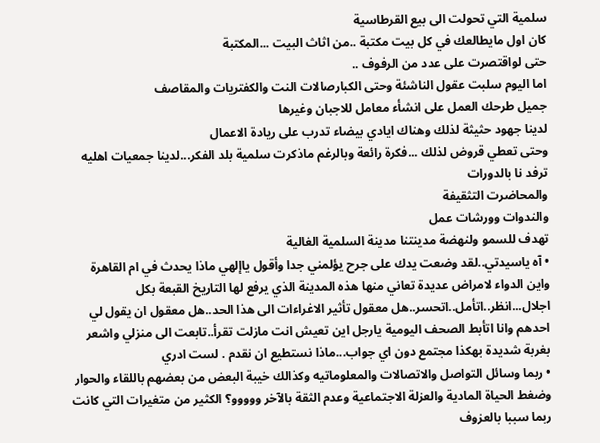سلمية التي تحولت الى بيع القرطاسية
كان اول مايطالعك في كل بيت مكتبة ..من اثاث البيت ...المكتبة
حتى لواقتصرت على عدد من الرفوف ..
اما اليوم سلبت عقول الناشئة وحتى الكبارصالات النت والكفتريات والمقاصف
جميل طرحك العمل على انشأء معامل للاجبان وغيرها
لدينا جهود حثيثة لذلك وهناك ايادي بيضاء تدرب على ريادة الاعمال
وحتى تعطي قروض لذلك ...فكرة رائعة وبالرغم ماذكرت سلمية بلد الفكر...لدينا جمعيات اهليه ترفد نا بالدورات
والمحاضرت التثقيفة
والندوات وورشات عمل
تهدف للسمو ولنهضة مدينتنا مدينة السلمية الغالية
• آه ياسيدتي..لقد وضعت يدك على جرح يؤلمني جدا وأقول ياإلهي ماذا يحدث في ام القاهرة واين الدواء لامراض عديدة تعاني منها هذه المدينة الذي يرفع لها التاريخ القبعة بكل اجلال...انظر..اتأمل..اتحسر..هل معقول تأثير الاغراءات الى هذا الحد..هل معقول ان يقول لي احدهم وانا اتأبط الصحف اليومية يارجل اين تعيش انت مازلت تقرأ..تابعت الى منزلي واشعر بغربة شديدة بهكذا مجتمع دون اي جواب...ماذا نستطيع ان نقدم . لست ادري
• ربما وسائل التواصل والاتصالات والمعلوماتيه وكذالك خيبة البعض من بعضهم باللقاء والحوار وضغط الحياة المادية والعزلة الاجتماعية وعدم الثقة بالآخر ووووو؟ الكثير من متغيرات التي كانت ربما سببا بالعزوف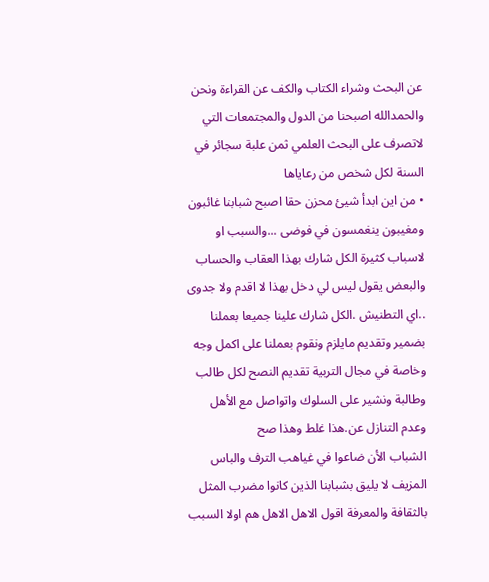عن البحث وشراء الكتاب والكف عن القراءة ونحن والحمدالله اصبحنا من الدول والمجتمعات التي لاتصرف على البحث العلمي ثمن علبة سجائر في السنة لكل شخص من رعاياها
• من اين ابدأ شيئ محزن حقا اصبح شبابنا غائبون ومغيبون ينغمسون في فوضى ...والسبب او لاسباب كثيرة الكل شارك بهذا العقاب والحساب والبعض يقول ليس لي دخل بهذا لا اقدم ولا جدوى ..اي التطنيش .الكل شارك علينا جميعا بعملنا بضمير وتقديم مايلزم ونقوم بعملنا على اكمل وجه وخاصة في مجال التربية تقديم النصح لكل طالب وطالبة ونشير على السلوك واتواصل مع الأهل وعدم التنازل عن.هذا غلط وهذا صح
الشباب الأن ضاعوا في غياهب الترف والباس المزيف لا يليق بشبابنا الذين كانوا مضرب المثل بالثقافة والمعرفة اقول الاهل الاهل هم اولا السبب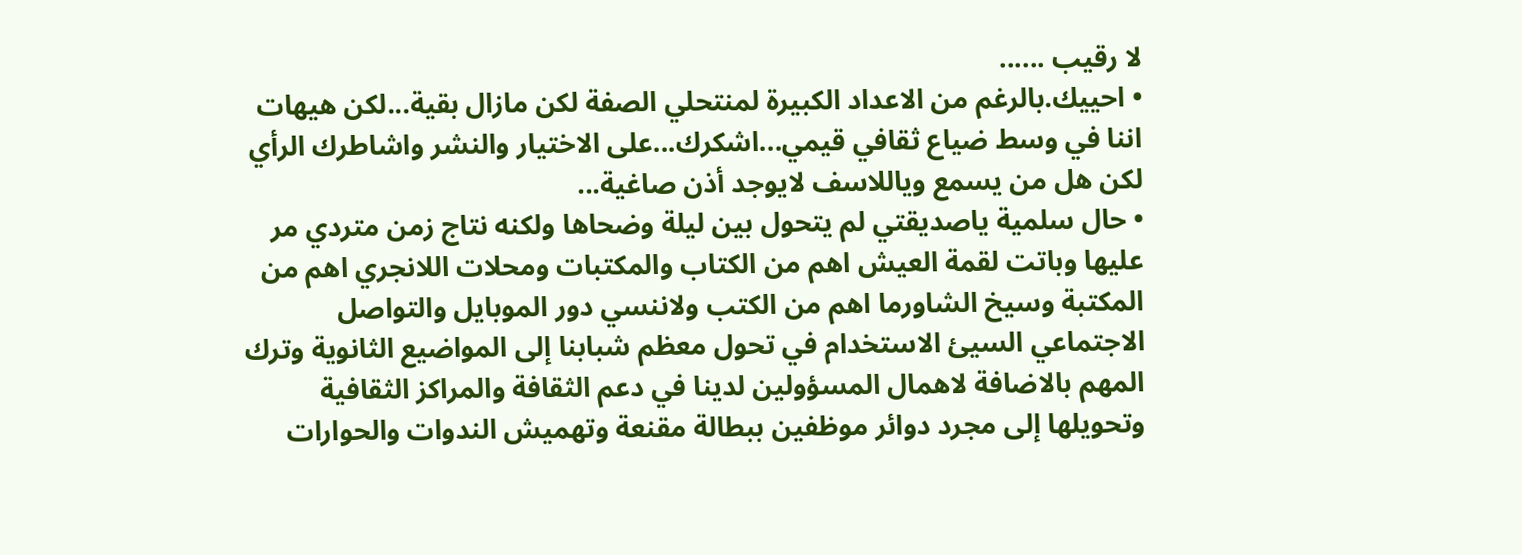لا رقيب ......
• احييك.بالرغم من الاعداد الكبيرة لمنتحلي الصفة لكن مازال بقية...لكن هيهات اننا في وسط ضياع ثقافي قيمي...اشكرك...على الاختيار والنشر واشاطرك الرأي لكن هل من يسمع وياللاسف لايوجد أذن صاغية...
• حال سلمية ياصديقتي لم يتحول بين ليلة وضحاها ولكنه نتاج زمن متردي مر عليها وباتت لقمة العيش اهم من الكتاب والمكتبات ومحلات اللانجري اهم من المكتبة وسيخ الشاورما اهم من الكتب ولاننسي دور الموبايل والتواصل الاجتماعي السيئ الاستخدام في تحول معظم شبابنا إلى المواضيع الثانوية وترك المهم بالاضافة لاهمال المسؤولين لدينا في دعم الثقافة والمراكز الثقافية وتحويلها إلى مجرد دوائر موظفين ببطالة مقنعة وتهميش الندوات والحوارات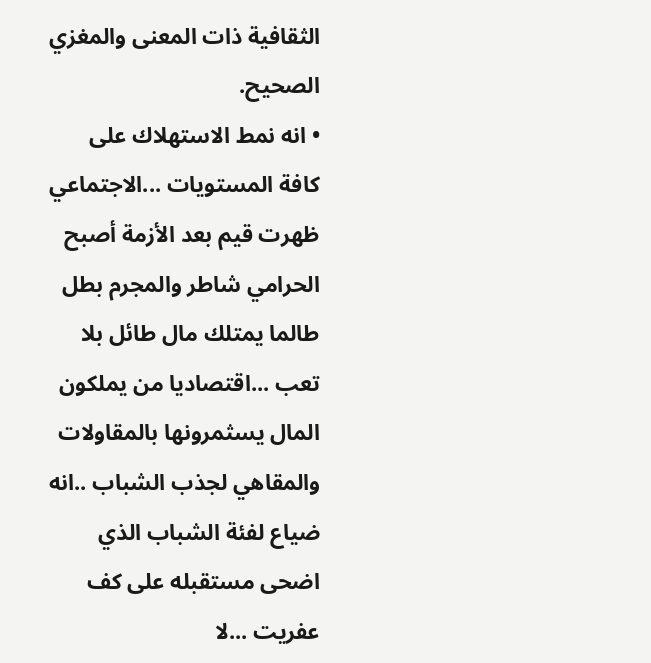الثقافية ذات المعنى والمغزي الصحيح.
• انه نمط الاستهلاك على كافة المستويات ...الاجتماعي ظهرت قيم بعد الأزمة أصبح الحرامي شاطر والمجرم بطل طالما يمتلك مال طائل بلا تعب ...اقتصاديا من يملكون المال يسثمرونها بالمقاولات والمقاهي لجذب الشباب ..انه ضياع لفئة الشباب الذي اضحى مستقبله على كف عفريت ...لا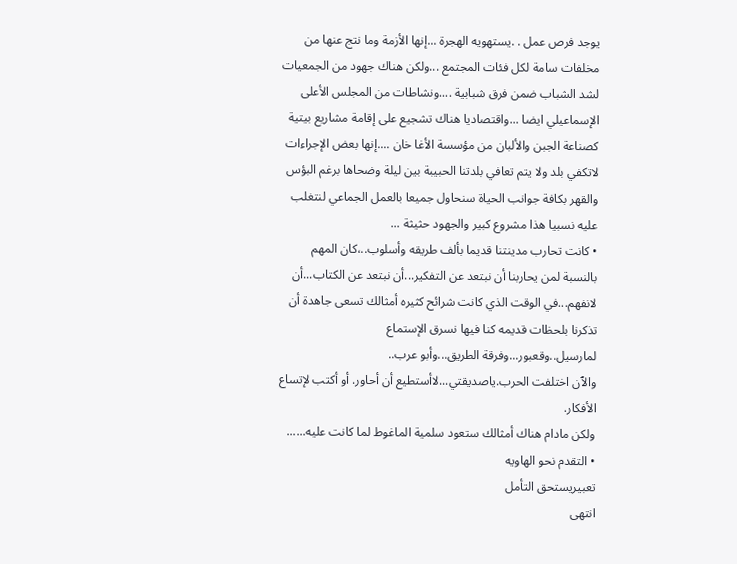يوجد فرص عمل . .يستهويه الهجرة ...إنها الأزمة وما نتج عنها من مخلفات سامة لكل فئات المجتمع ...ولكن هناك جهود من الجمعيات لشد الشباب ضمن فرق شبابية ....ونشاطات من المجلس الأعلى الإسماعيلي ايضا ...واقتصاديا هناك تشجيع على إقامة مشاريع بيتية كصناعة الجبن والألبان من مؤسسة الأغا خان ....إنها بعض الإجراءات لاتكفي بلد ولا يتم تعافي بلدتنا الحبيبة بين ليلة وضحاها برغم البؤس والقهر بكافة جوانب الحياة سنحاول جميعا بالعمل الجماعي لنتغلب عليه نسبيا هذا مشروع كبير والجهود حثيثة ...
• كانت تحارب مدينتنا قديما بألف طريقه وأسلوب..،كان المهم بالنسبة لمن يحاربنا أن نبتعد عن التفكير...أن نبتعد عن الكتاب...أن لانفهم...في الوقت الذي كانت شرائح كثيره أمثالك تسعى جاهدة أن تذكرنا بلحظات قديمه كنا فيها نسرق الإستماع لمارسيل..وقعبور...وفرقة الطريق...وأبو عرب..
والٱن اختلفت الحرب.ياصديقتي...لاأستطيع أن أحاور. أو أكتب لإتساع الأفكار.
ولكن مادام هناك أمثالك ستعود سلمية الماغوط لما كانت عليه......
• التقدم نحو الهاويه
تعبيريستحق التأمل
انتهى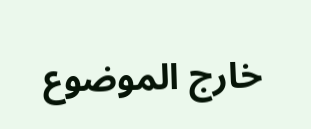خارج الموضوع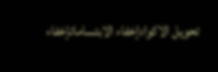تحويل الاكوادإخفاء الابتساماتإخفاء